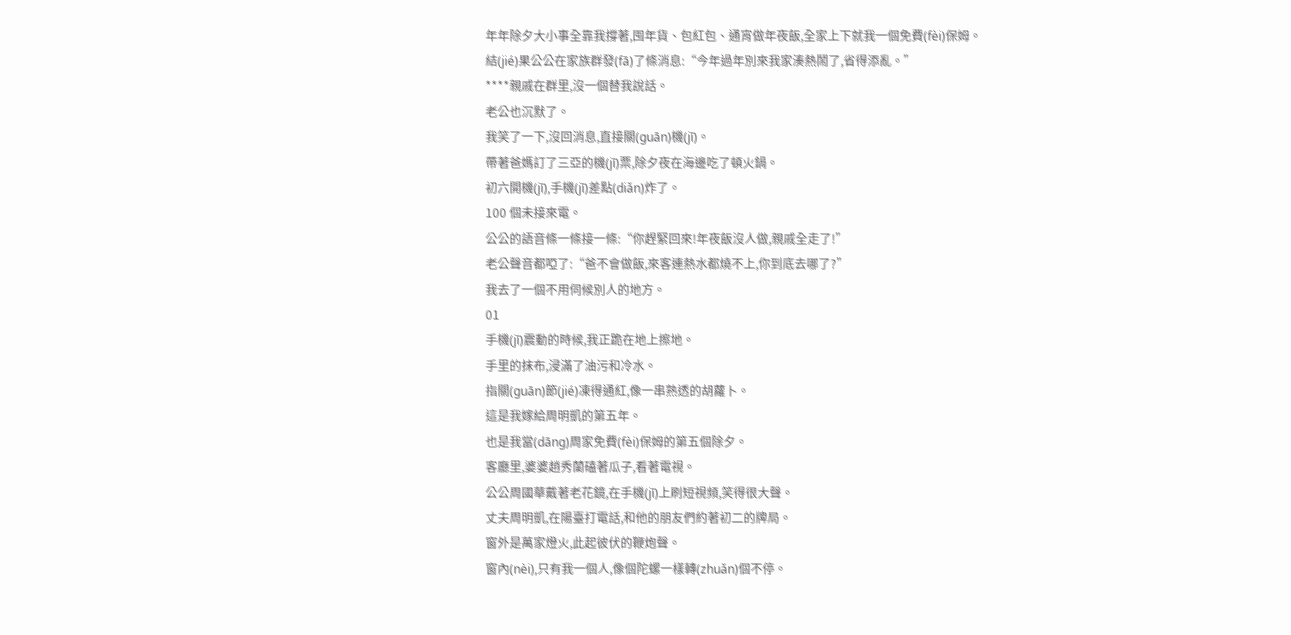年年除夕大小事全靠我撐著,囤年貨、包紅包、通宵做年夜飯,全家上下就我一個免費(fèi)保姆。
結(jié)果公公在家族群發(fā)了條消息:“今年過年別來我家湊熱鬧了,省得添亂。”
****親戚在群里,沒一個替我說話。
老公也沉默了。
我笑了一下,沒回消息,直接關(guān)機(jī)。
帶著爸媽訂了三亞的機(jī)票,除夕夜在海邊吃了頓火鍋。
初六開機(jī),手機(jī)差點(diǎn)炸了。
100 個未接來電。
公公的語音條一條接一條:“你趕緊回來!年夜飯沒人做,親戚全走了!”
老公聲音都啞了:“爸不會做飯,來客連熱水都燒不上,你到底去哪了?”
我去了一個不用伺候別人的地方。
01
手機(jī)震動的時候,我正跪在地上擦地。
手里的抹布,浸滿了油污和冷水。
指關(guān)節(jié)凍得通紅,像一串熟透的胡蘿卜。
這是我嫁給周明凱的第五年。
也是我當(dāng)周家免費(fèi)保姆的第五個除夕。
客廳里,婆婆趙秀蘭磕著瓜子,看著電視。
公公周國華戴著老花鏡,在手機(jī)上刷短視頻,笑得很大聲。
丈夫周明凱,在陽臺打電話,和他的朋友們約著初二的牌局。
窗外是萬家燈火,此起彼伏的鞭炮聲。
窗內(nèi),只有我一個人,像個陀螺一樣轉(zhuǎn)個不停。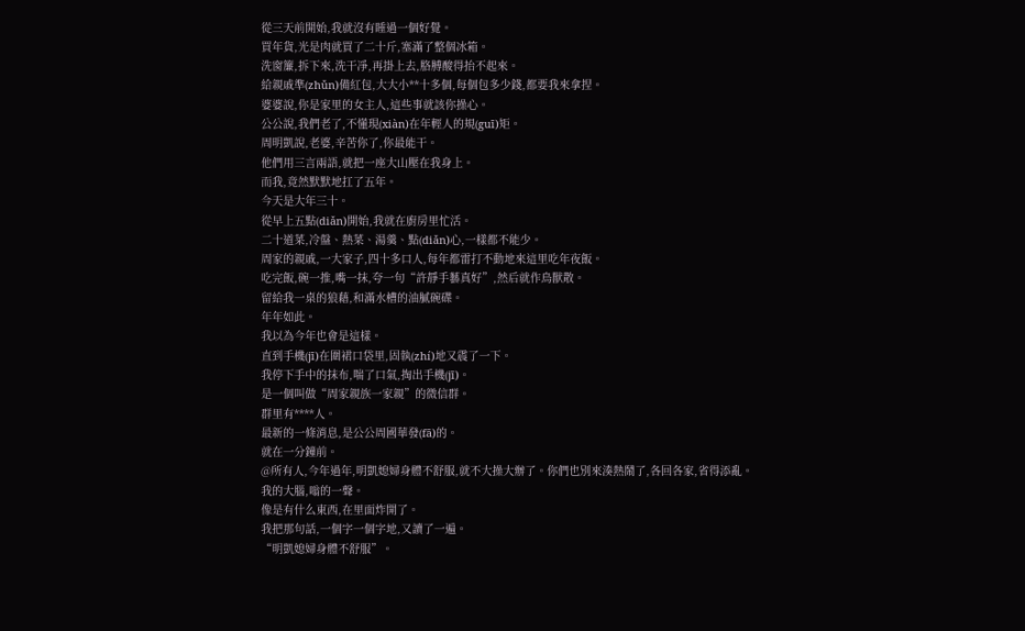從三天前開始,我就沒有睡過一個好覺。
買年貨,光是肉就買了二十斤,塞滿了整個冰箱。
洗窗簾,拆下來,洗干凈,再掛上去,胳膊酸得抬不起來。
給親戚準(zhǔn)備紅包,大大小**十多個,每個包多少錢,都要我來拿捏。
婆婆說,你是家里的女主人,這些事就該你操心。
公公說,我們老了,不懂現(xiàn)在年輕人的規(guī)矩。
周明凱說,老婆,辛苦你了,你最能干。
他們用三言兩語,就把一座大山壓在我身上。
而我,竟然默默地扛了五年。
今天是大年三十。
從早上五點(diǎn)開始,我就在廚房里忙活。
二十道菜,冷盤、熱菜、湯羹、點(diǎn)心,一樣都不能少。
周家的親戚,一大家子,四十多口人,每年都雷打不動地來這里吃年夜飯。
吃完飯,碗一推,嘴一抹,夸一句“許靜手藝真好”,然后就作鳥獸散。
留給我一桌的狼藉,和滿水槽的油膩碗碟。
年年如此。
我以為今年也會是這樣。
直到手機(jī)在圍裙口袋里,固執(zhí)地又震了一下。
我停下手中的抹布,喘了口氣,掏出手機(jī)。
是一個叫做“周家親族一家親”的微信群。
群里有****人。
最新的一條消息,是公公周國華發(fā)的。
就在一分鐘前。
@所有人,今年過年,明凱媳婦身體不舒服,就不大操大辦了。你們也別來湊熱鬧了,各回各家,省得添亂。
我的大腦,嗡的一聲。
像是有什么東西,在里面炸開了。
我把那句話,一個字一個字地,又讀了一遍。
“明凱媳婦身體不舒服”。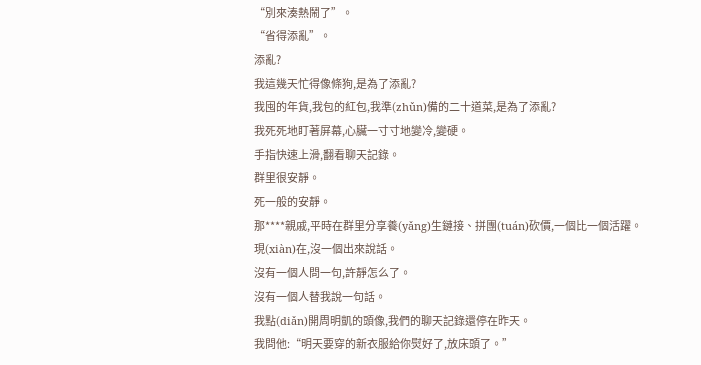“別來湊熱鬧了”。
“省得添亂”。
添亂?
我這幾天忙得像條狗,是為了添亂?
我囤的年貨,我包的紅包,我準(zhǔn)備的二十道菜,是為了添亂?
我死死地盯著屏幕,心臟一寸寸地變冷,變硬。
手指快速上滑,翻看聊天記錄。
群里很安靜。
死一般的安靜。
那****親戚,平時在群里分享養(yǎng)生鏈接、拼團(tuán)砍價,一個比一個活躍。
現(xiàn)在,沒一個出來說話。
沒有一個人問一句,許靜怎么了。
沒有一個人替我說一句話。
我點(diǎn)開周明凱的頭像,我們的聊天記錄還停在昨天。
我問他:“明天要穿的新衣服給你熨好了,放床頭了。”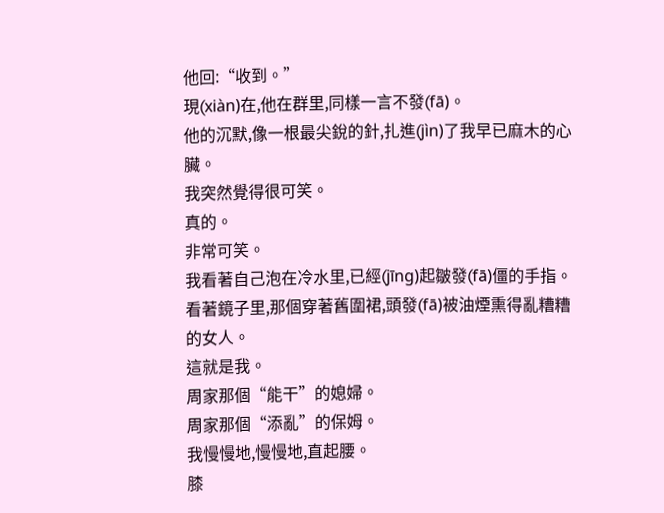他回:“收到。”
現(xiàn)在,他在群里,同樣一言不發(fā)。
他的沉默,像一根最尖銳的針,扎進(jìn)了我早已麻木的心臟。
我突然覺得很可笑。
真的。
非常可笑。
我看著自己泡在冷水里,已經(jīng)起皺發(fā)僵的手指。
看著鏡子里,那個穿著舊圍裙,頭發(fā)被油煙熏得亂糟糟的女人。
這就是我。
周家那個“能干”的媳婦。
周家那個“添亂”的保姆。
我慢慢地,慢慢地,直起腰。
膝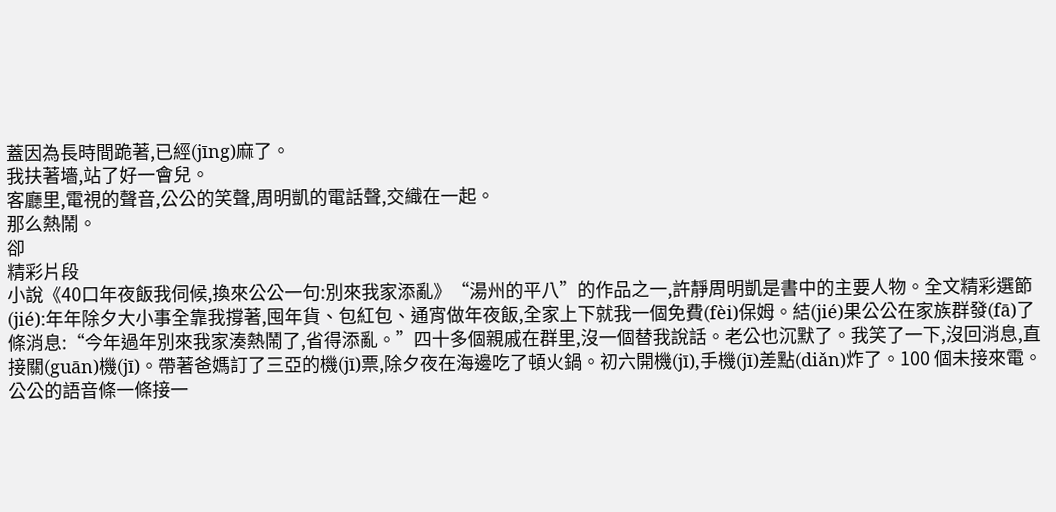蓋因為長時間跪著,已經(jīng)麻了。
我扶著墻,站了好一會兒。
客廳里,電視的聲音,公公的笑聲,周明凱的電話聲,交織在一起。
那么熱鬧。
卻
精彩片段
小說《40口年夜飯我伺候,換來公公一句:別來我家添亂》“湯州的平八”的作品之一,許靜周明凱是書中的主要人物。全文精彩選節(jié):年年除夕大小事全靠我撐著,囤年貨、包紅包、通宵做年夜飯,全家上下就我一個免費(fèi)保姆。結(jié)果公公在家族群發(fā)了條消息:“今年過年別來我家湊熱鬧了,省得添亂。”四十多個親戚在群里,沒一個替我說話。老公也沉默了。我笑了一下,沒回消息,直接關(guān)機(jī)。帶著爸媽訂了三亞的機(jī)票,除夕夜在海邊吃了頓火鍋。初六開機(jī),手機(jī)差點(diǎn)炸了。100 個未接來電。公公的語音條一條接一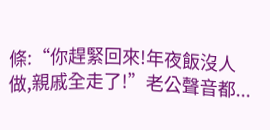條:“你趕緊回來!年夜飯沒人做,親戚全走了!”老公聲音都...